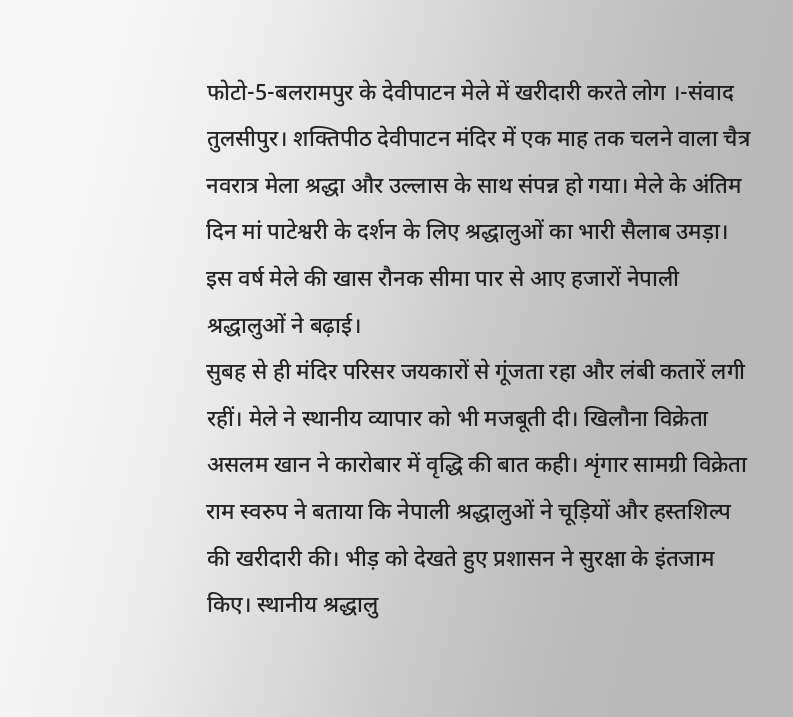फोटो-5-बलरामपुर के देवीपाटन मेले में खरीदारी करते लोग ।-संवाद
तुलसीपुर। शक्तिपीठ देवीपाटन मंदिर में एक माह तक चलने वाला चैत्र नवरात्र मेला श्रद्धा और उल्लास के साथ संपन्न हो गया। मेले के अंतिम दिन मां पाटेश्वरी के दर्शन के लिए श्रद्धालुओं का भारी सैलाब उमड़ा। इस वर्ष मेले की खास रौनक सीमा पार से आए हजारों नेपाली श्रद्धालुओं ने बढ़ाई।
सुबह से ही मंदिर परिसर जयकारों से गूंजता रहा और लंबी कतारें लगी रहीं। मेले ने स्थानीय व्यापार को भी मजबूती दी। खिलौना विक्रेता असलम खान ने कारोबार में वृद्धि की बात कही। शृंगार सामग्री विक्रेता राम स्वरुप ने बताया कि नेपाली श्रद्धालुओं ने चूड़ियों और हस्तशिल्प की खरीदारी की। भीड़ को देखते हुए प्रशासन ने सुरक्षा के इंतजाम किए। स्थानीय श्रद्धालु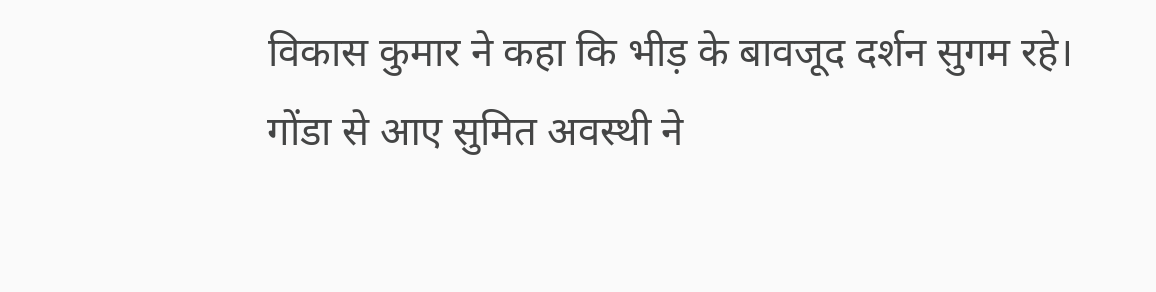विकास कुमार ने कहा कि भीड़ के बावजूद दर्शन सुगम रहे। गोंडा से आए सुमित अवस्थी ने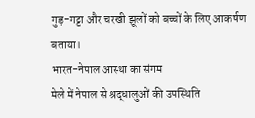गुड़-गट्टा और चरखी झूलों को बच्चों के लिए आकर्षण बताया।
भारत-नेपाल आस्था का संगम
मेले में नेपाल से श्रद्धालुओं की उपस्थिति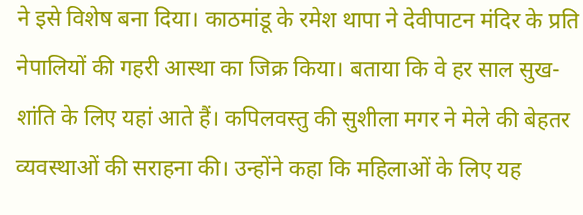ने इसे विशेष बना दिया। काठमांडू के रमेश थापा ने देवीपाटन मंदिर के प्रति नेपालियों की गहरी आस्था का जिक्र किया। बताया कि वे हर साल सुख-शांति के लिए यहां आते हैं। कपिलवस्तु की सुशीला मगर ने मेले की बेहतर व्यवस्थाओं की सराहना की। उन्होंने कहा कि महिलाओं के लिए यह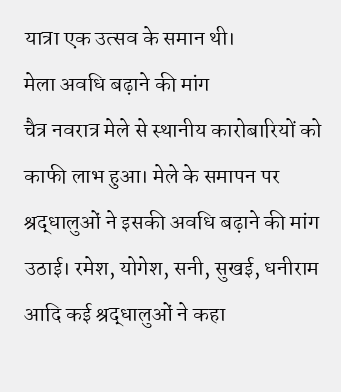यात्रा एक उत्सव के समान थी।
मेला अवधि बढ़ाने की मांग
चैत्र नवरात्र मेले से स्थानीय कारोबारियों को काफी लाभ हुआ। मेले के समापन पर श्रद्धालुओं ने इसकी अवधि बढ़ाने की मांग उठाई। रमेश, योगेश, सनी, सुखई, धनीराम आदि कई श्रद्धालुओं ने कहा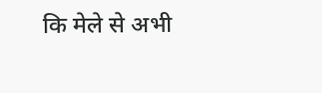कि मेले से अभी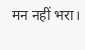मन नहीं भरा।